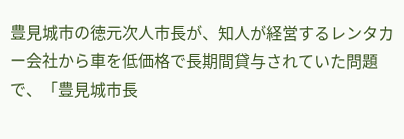豊見城市の徳元次人市長が、知人が経営するレンタカー会社から車を低価格で長期間貸与されていた問題で、「豊見城市長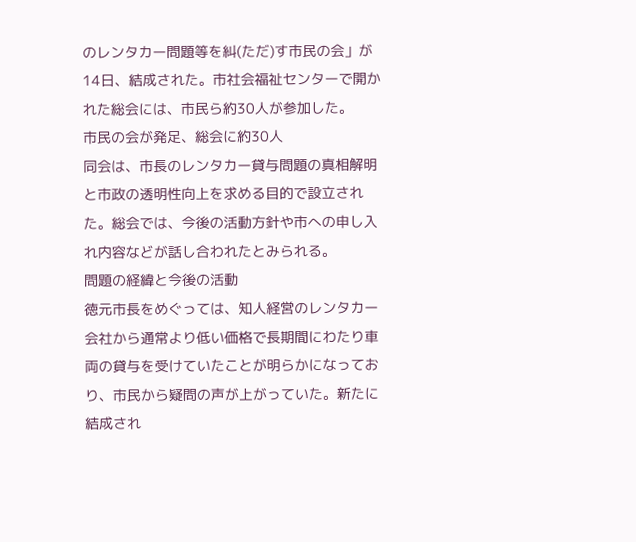のレンタカー問題等を糾(ただ)す市民の会」が14日、結成された。市社会福祉センターで開かれた総会には、市民ら約30人が参加した。
市民の会が発足、総会に約30人
同会は、市長のレンタカー貸与問題の真相解明と市政の透明性向上を求める目的で設立された。総会では、今後の活動方針や市への申し入れ内容などが話し合われたとみられる。
問題の経緯と今後の活動
徳元市長をめぐっては、知人経営のレンタカー会社から通常より低い価格で長期間にわたり車両の貸与を受けていたことが明らかになっており、市民から疑問の声が上がっていた。新たに結成され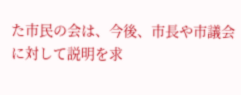た市民の会は、今後、市長や市議会に対して説明を求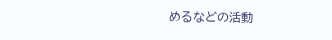めるなどの活動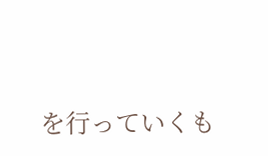を行っていくも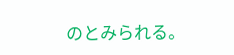のとみられる。